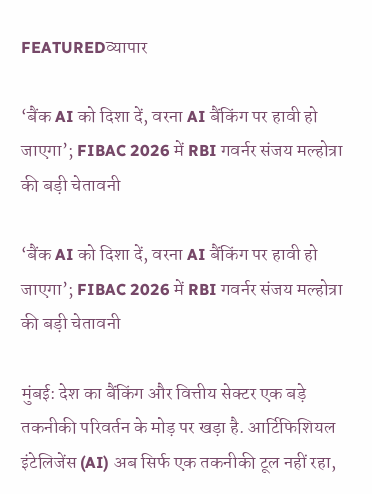FEATUREDव्यापार

‘बैंक AI को दिशा दें, वरना AI बैंकिंग पर हावी हो जाएगा’; FIBAC 2026 में RBI गवर्नर संजय मल्होत्रा की बड़ी चेतावनी

‘बैंक AI को दिशा दें, वरना AI बैंकिंग पर हावी हो जाएगा’; FIBAC 2026 में RBI गवर्नर संजय मल्होत्रा की बड़ी चेतावनी

मुंबई: देश का बैंकिंग और वित्तीय सेक्टर एक बड़े तकनीकी परिवर्तन के मोड़ पर खड़ा है. आर्टिफिशियल इंटेलिजेंस (AI) अब सिर्फ एक तकनीकी टूल नहीं रहा,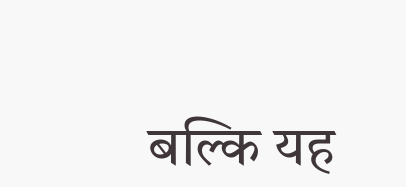बल्कि यह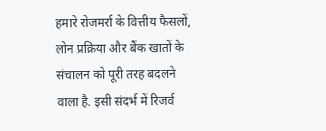हमारे रोजमर्रा के वित्तीय फैसलों, लोन प्रक्रिया और बैंक खातों के संचालन को पूरी तरह बदलने वाला है. इसी संदर्भ में रिजर्व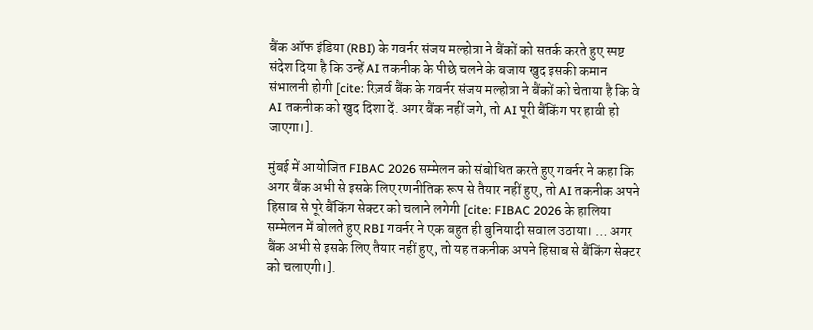बैंक ऑफ इंडिया (RBI) के गवर्नर संजय मल्होत्रा ने बैंकों को सतर्क करते हुए स्पष्ट संदेश दिया है कि उन्हें AI तकनीक के पीछे चलने के बजाय खुद इसकी कमान संभालनी होगी [cite: रिज़र्व बैंक के गवर्नर संजय मल्होत्रा ने बैंकों को चेताया है कि वे AI तकनीक को खुद दिशा दें. अगर बैंक नहीं जगे, तो AI पूरी बैंकिंग पर हावी हो जाएगा।].

मुंबई में आयोजित FIBAC 2026 सम्मेलन को संबोधित करते हुए गवर्नर ने कहा कि अगर बैंक अभी से इसके लिए रणनीतिक रूप से तैयार नहीं हुए, तो AI तकनीक अपने हिसाब से पूरे बैंकिंग सेक्टर को चलाने लगेगी [cite: FIBAC 2026 के हालिया सम्मेलन में बोलते हुए RBI गवर्नर ने एक बहुत ही बुनियादी सवाल उठाया। … अगर बैंक अभी से इसके लिए तैयार नहीं हुए, तो यह तकनीक अपने हिसाब से बैंकिंग सेक्टर को चलाएगी।].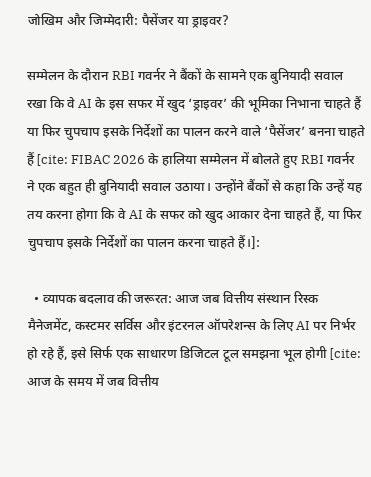जोखिम और जिम्मेदारी: पैसेंजर या ड्राइवर?

सम्मेलन के दौरान RBI गवर्नर ने बैंकों के सामने एक बुनियादी सवाल रखा कि वे AI के इस सफर में खुद ‘ड्राइवर’ की भूमिका निभाना चाहते हैं या फिर चुपचाप इसके निर्देशों का पालन करने वाले ‘पैसेंजर’ बनना चाहते हैं [cite: FIBAC 2026 के हालिया सम्मेलन में बोलते हुए RBI गवर्नर ने एक बहुत ही बुनियादी सवाल उठाया। उन्होंने बैंकों से कहा कि उन्हें यह तय करना होगा कि वे AI के सफर को खुद आकार देना चाहते हैं, या फिर चुपचाप इसके निर्देशों का पालन करना चाहते हैं।]:

  • व्यापक बदलाव की जरूरत: आज जब वित्तीय संस्थान रिस्क मैनेजमेंट, कस्टमर सर्विस और इंटरनल ऑपरेशन्स के लिए AI पर निर्भर हो रहे हैं, इसे सिर्फ एक साधारण डिजिटल टूल समझना भूल होगी [cite: आज के समय में जब वित्तीय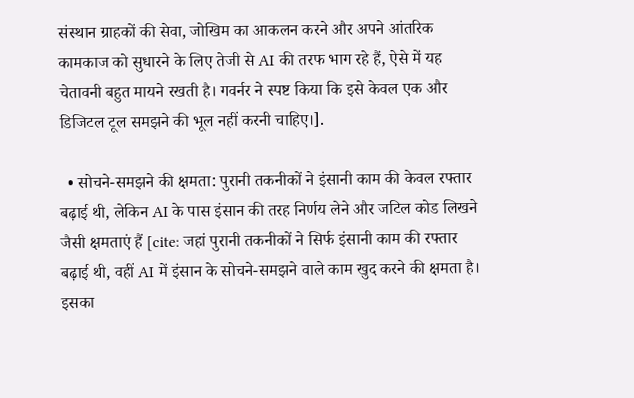संस्थान ग्राहकों की सेवा, जोखिम का आकलन करने और अपने आंतरिक कामकाज को सुधारने के लिए तेजी से AI की तरफ भाग रहे हैं, ऐसे में यह चेतावनी बहुत मायने रखती है। गवर्नर ने स्पष्ट किया कि इसे केवल एक और डिजिटल टूल समझने की भूल नहीं करनी चाहिए।].

  • सोचने-समझने की क्षमता: पुरानी तकनीकों ने इंसानी काम की केवल रफ्तार बढ़ाई थी, लेकिन AI के पास इंसान की तरह निर्णय लेने और जटिल कोड लिखने जैसी क्षमताएं हैं [cite: जहां पुरानी तकनीकों ने सिर्फ इंसानी काम की रफ्तार बढ़ाई थी, वहीं AI में इंसान के सोचने-समझने वाले काम खुद करने की क्षमता है। इसका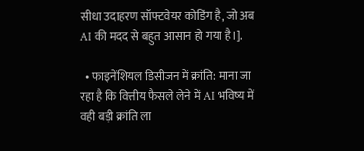सीधा उदाहरण सॉफ्टवेयर कोडिंग है, जो अब AI की मदद से बहुत आसान हो गया है।].

  • फाइनेंशियल डिसीजन में क्रांति: माना जा रहा है कि वित्तीय फैसले लेने में AI भविष्य में वही बड़ी क्रांति ला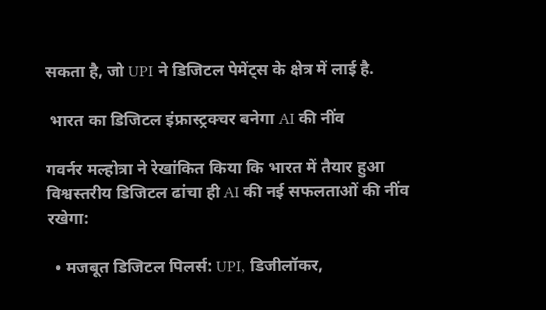सकता है, जो UPI ने डिजिटल पेमेंट्स के क्षेत्र में लाई है.

 भारत का डिजिटल इंफ्रास्ट्रक्चर बनेगा AI की नींव

गवर्नर मल्होत्रा ने रेखांकित किया कि भारत में तैयार हुआ विश्वस्तरीय डिजिटल ढांचा ही AI की नई सफलताओं की नींव रखेगा:

  • मजबूत डिजिटल पिलर्स: UPI, डिजीलॉकर,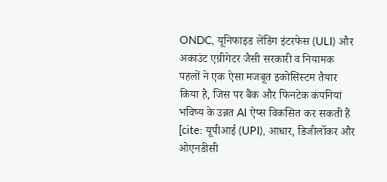ONDC, यूनिफाइड लेंडिंग इंटरफेस (ULI) और अकाउंट एग्रीगेटर जैसी सरकारी व नियामक पहलों ने एक ऐसा मजबूत इकोसिस्टम तैयार किया है, जिस पर बैंक और फिनटेक कंपनियां भविष्य के उन्नत AI ऐप्स विकसित कर सकती हैं [cite: यूपीआई (UPI), आधार, डिजीलॉकर और ओएनडीसी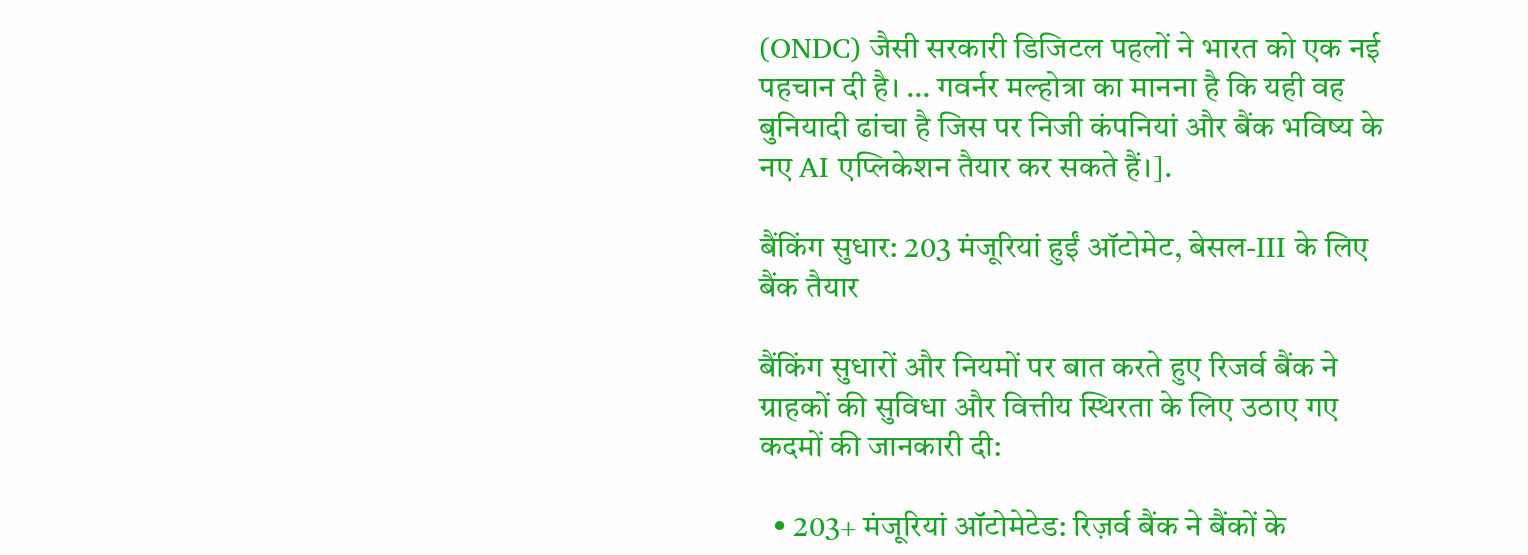(ONDC) जैसी सरकारी डिजिटल पहलों ने भारत को एक नई पहचान दी है। … गवर्नर मल्होत्रा का मानना है कि यही वह बुनियादी ढांचा है जिस पर निजी कंपनियां और बैंक भविष्य के नए AI एप्लिकेशन तैयार कर सकते हैं।].

बैंकिंग सुधार: 203 मंजूरियां हुईं ऑटोमेट, बेसल-III के लिए बैंक तैयार

बैंकिंग सुधारों और नियमों पर बात करते हुए रिजर्व बैंक ने ग्राहकों की सुविधा और वित्तीय स्थिरता के लिए उठाए गए कदमों की जानकारी दी:

  • 203+ मंजूरियां ऑटोमेटेड: रिज़र्व बैंक ने बैंकों के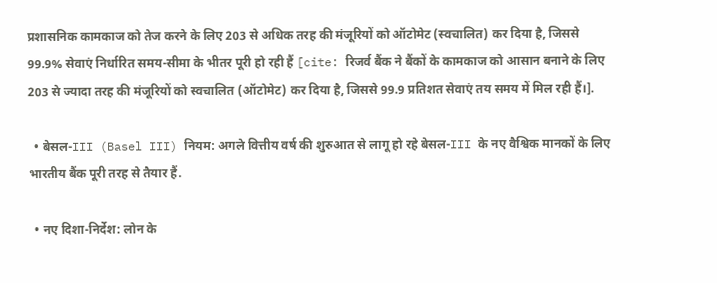प्रशासनिक कामकाज को तेज करने के लिए 203 से अधिक तरह की मंजूरियों को ऑटोमेट (स्वचालित) कर दिया है, जिससे 99.9% सेवाएं निर्धारित समय-सीमा के भीतर पूरी हो रही हैं [cite: रिजर्व बैंक ने बैंकों के कामकाज को आसान बनाने के लिए 203 से ज्यादा तरह की मंजूरियों को स्वचालित (ऑटोमेट) कर दिया है, जिससे 99.9 प्रतिशत सेवाएं तय समय में मिल रही हैं।].

  • बेसल-III (Basel III) नियम: अगले वित्तीय वर्ष की शुरुआत से लागू हो रहे बेसल-III के नए वैश्विक मानकों के लिए भारतीय बैंक पूरी तरह से तैयार हैं.

  • नए दिशा-निर्देश: लोन के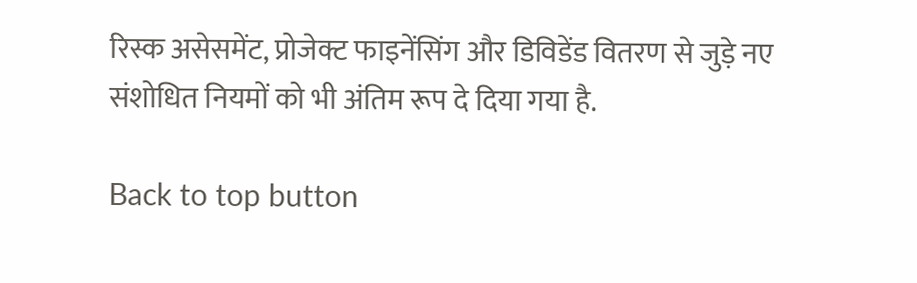रिस्क असेसमेंट, प्रोजेक्ट फाइनेंसिंग और डिविडेंड वितरण से जुड़े नए संशोधित नियमों को भी अंतिम रूप दे दिया गया है.

Back to top button